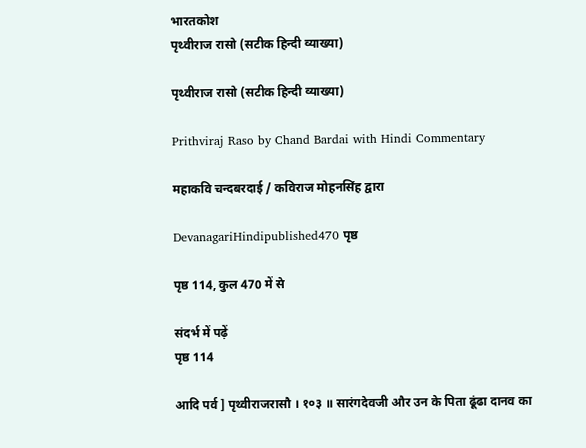भारतकोश
पृथ्वीराज रासो (सटीक हिन्दी व्याख्या)

पृथ्वीराज रासो (सटीक हिन्दी व्याख्या)

Prithviraj Raso by Chand Bardai with Hindi Commentary

महाकवि चन्दबरदाई / कविराज मोहनसिंह द्वारा

DevanagariHindipublished470 पृष्ठ

पृष्ठ 114, कुल 470 में से

संदर्भ में पढ़ें
पृष्ठ 114

आदि पर्व ] पृथ्वीराजरासौ । १०३ ॥ सारंगदेवजी और उन के पिता ढूंढा दानव का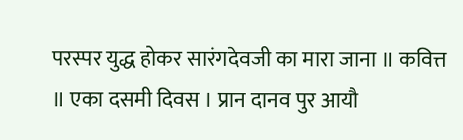परस्पर युद्ध होकर सारंगदेवजी का मारा जाना ॥ कवित्त ॥ एका दसमी दिवस । प्रान दानव पुर आयौ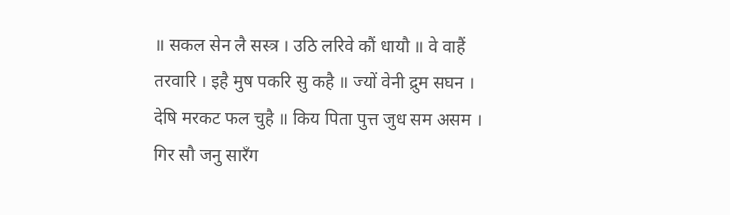॥ सकल सेन लै सस्त्र । उठि लरिवे कौं धायौ ॥ वे वाहैं तरवारि । इहै मुष पकरि सु कहै ॥ ज्यों वेनी द्रुम सघन । देषि मरकट फल चुहै ॥ किय पिता पुत्त जुध सम असम । गिर सौ जनु सारँग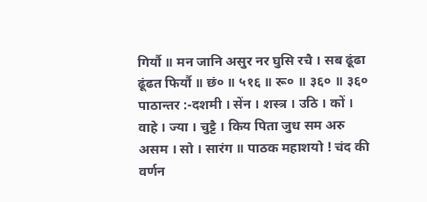गिर्यौ ॥ मन जानि असुर नर घुसि रचै । सब ढूंढा ढूंढत फिर्यौ ॥ छं० ॥ ५१६ ॥ रू० ॥ ३६० ॥ ३६० पाठान्तर :-दशमी । सेंन । शस्त्र । उठि । कों । वाहे । ज्या । चुट्टै । किय पिता जुध सम अरु असम । सो । सारंग ॥ पाठक महाशयो ! चंद की वर्णन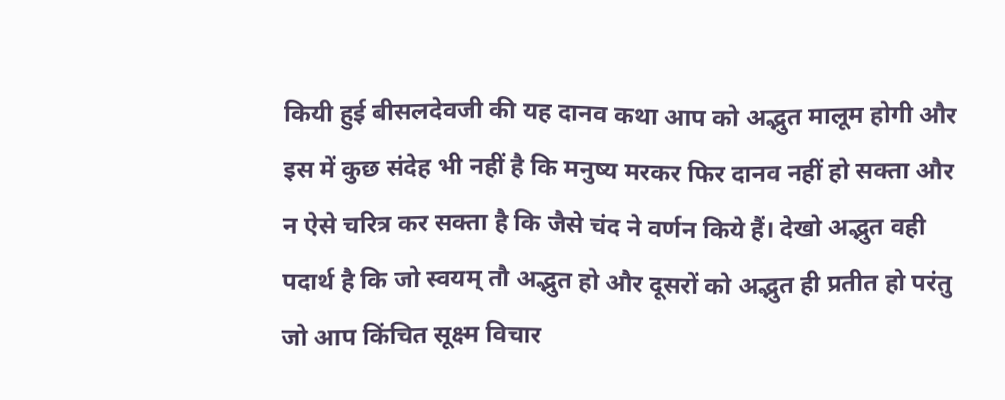कियी हुई बीसलदेवजी की यह दानव कथा आप को अद्भुत मालूम होगी और इस में कुछ संदेह भी नहीं है कि मनुष्य मरकर फिर दानव नहीं हो सक्ता और न ऐसे चरित्र कर सक्ता है कि जैसे चंद ने वर्णन किये हैं। देखो अद्भुत वही पदार्थ है कि जो स्वयम् तौ अद्भुत हो और दूसरों को अद्भुत ही प्रतीत हो परंतु जो आप किंचित सूक्ष्म विचार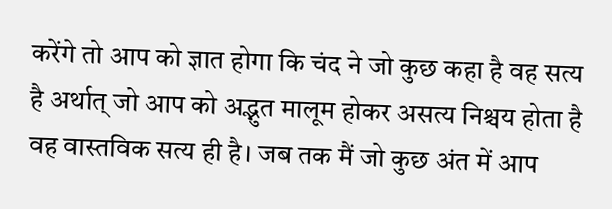करेंगे तो आप को ज्ञात होगा कि चंद ने जो कुछ कहा है वह सत्य है अर्थात् जो आप को अद्भुत मालूम होकर असत्य निश्चय होता है वह वास्तविक सत्य ही है। जब तक मैं जो कुछ अंत में आप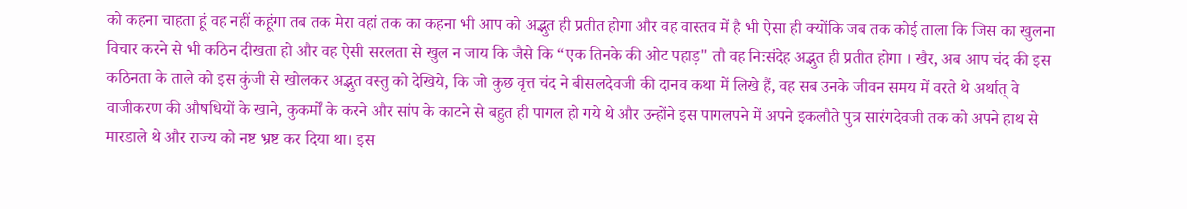को कहना चाहता हूं वह नहीं कहूंगा तब तक मेरा वहां तक का कहना भी आप को अद्भुत ही प्रतीत होगा और वह वास्तव में है भी ऐसा ही क्योंकि जब तक कोई ताला कि जिस का खुलना विचार करने से भी कठिन दीखता हो और वह ऐसी सरलता से खुल न जाय कि जैसे कि “एक तिनके की ओट पहाड़" तौ वह निःसंदेह अद्भुत ही प्रतीत होगा । खैर, अब आप चंद की इस कठिनता के ताले को इस कुंजी से खोलकर अद्भुत वस्तु को देखिये, कि जो कुछ वृत्त चंद ने बीसलदेवजी की दानव कथा में लिखे हैं, वह सब उनके जीवन समय में वरते थे अर्थात् वे वाजीकरण की औषधियों के खाने, कुकर्मों के करने और सांप के काटने से बहुत ही पागल हो गये थे और उन्होंने इस पागलपने में अपने इकलौते पुत्र सारंगदेवजी तक को अपने हाथ से मारडाले थे और राज्य को नष्ट भ्रष्ट कर दिया था। इस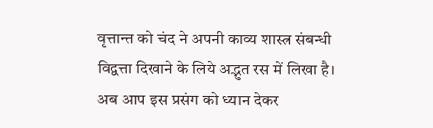वृत्तान्त को चंद ने अपनी काव्य शास्त्र संबन्धी विद्वत्ता दिखाने के लिये अद्भुत रस में लिखा है। अब आप इस प्रसंग को ध्यान देकर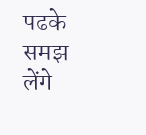पढके समझ लेंगे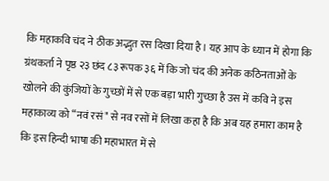कि महाकवि चंद ने ठीक अद्भुत रस दिखा दिया है। यह आप के ध्यान में होगा कि ग्रंथकर्ता ने पृष्ठ २३ छंद ८३ रूपक ३६ में कि जो चंद की अनेक कठिनताओं के खोलने की कुंजियों के गुच्छों में से एक बड़ा भारी गुच्छा है उस में कवि ने इस महाकाव्य को “नवं रसं" से नव रसों में लिखा कहा है कि अब यह हमारा काम है कि इस हिन्दी भाषा की महाभारत में से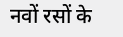नवों रसों के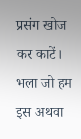प्रसंग खोज कर काटें। भला जो हम इस अथवा